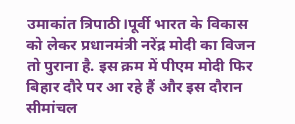उमाकांत त्रिपाठी।पूर्वी भारत के विकास को लेकर प्रधानमंत्री नरेंद्र मोदी का विजन तो पुराना है. इस क्रम में पीएम मोदी फिर बिहार दौरे पर आ रहे हैं और इस दौरान सीमांचल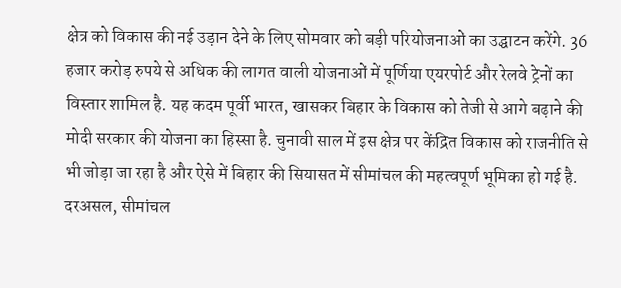क्षेत्र को विकास की नई उड़ान देने के लिए सोमवार को बड़ी परियोजनाओं का उद्घाटन करेंगे. 36 हजार करोड़ रुपये से अधिक की लागत वाली योजनाओं में पूर्णिया एयरपोर्ट और रेलवे ट्रेनों का विस्तार शामिल है. यह कदम पूर्वी भारत, खासकर बिहार के विकास को तेजी से आगे बढ़ाने की मोदी सरकार की योजना का हिस्सा है. चुनावी साल में इस क्षेत्र पर केंद्रित विकास को राजनीति से भी जोड़ा जा रहा है और ऐसे में बिहार की सियासत में सीमांचल की महत्वपूर्ण भूमिका हो गई है. दरअसल, सीमांचल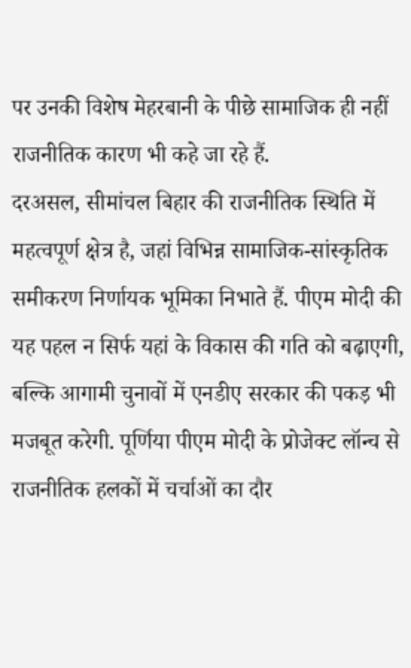पर उनकी विशेष मेहरबानी के पीछे सामाजिक ही नहीं राजनीतिक कारण भी कहे जा रहे हैं.
दरअसल, सीमांचल बिहार की राजनीतिक स्थिति में महत्वपूर्ण क्षेत्र है, जहां विभिन्न सामाजिक-सांस्कृतिक समीकरण निर्णायक भूमिका निभाते हैं. पीएम मोदी की यह पहल न सिर्फ यहां के विकास की गति को बढ़ाएगी, बल्कि आगामी चुनावों में एनडीए सरकार की पकड़ भी मजबूत करेगी. पूर्णिया पीएम मोदी के प्रोजेक्ट लॉन्च से राजनीतिक हलकों में चर्चाओं का दौर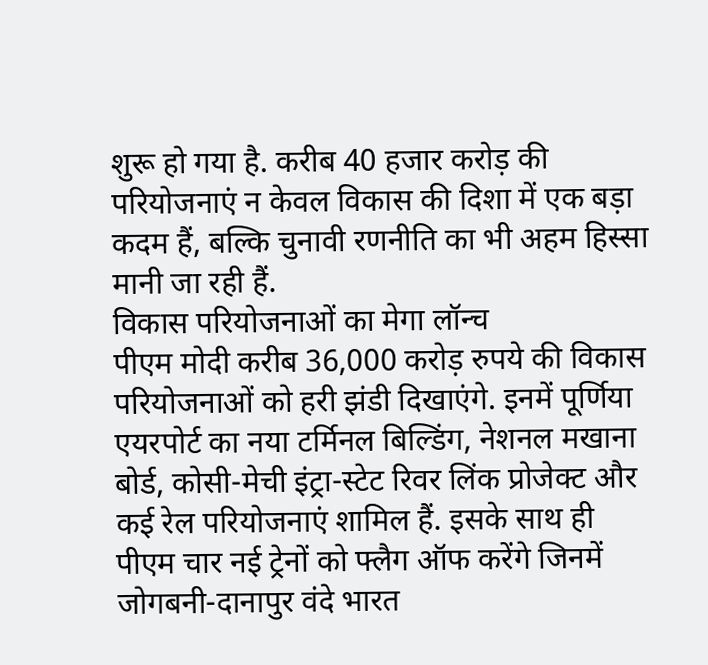शुरू हो गया है. करीब 40 हजार करोड़ की परियोजनाएं न केवल विकास की दिशा में एक बड़ा कदम हैं, बल्कि चुनावी रणनीति का भी अहम हिस्सा मानी जा रही हैं.
विकास परियोजनाओं का मेगा लॉन्च
पीएम मोदी करीब 36,000 करोड़ रुपये की विकास परियोजनाओं को हरी झंडी दिखाएंगे. इनमें पूर्णिया एयरपोर्ट का नया टर्मिनल बिल्डिंग, नेशनल मखाना बोर्ड, कोसी-मेची इंट्रा-स्टेट रिवर लिंक प्रोजेक्ट और कई रेल परियोजनाएं शामिल हैं. इसके साथ ही पीएम चार नई ट्रेनों को फ्लैग ऑफ करेंगे जिनमें जोगबनी-दानापुर वंदे भारत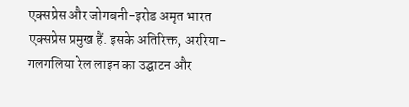एक्सप्रेस और जोगबनी-इरोड अमृत भारत एक्सप्रेस प्रमुख हैं. इसके अतिरिक्त, अररिया-गलगलिया रेल लाइन का उद्घाटन और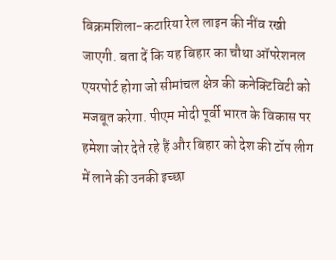बिक्रमशिला-कटारिया रेल लाइन की नींव रखी जाएगी. बता दें कि यह बिहार का चौथा ऑपरेशनल एयरपोर्ट होगा जो सीमांचल क्षेत्र की कनेक्टिविटी को मजबूत करेगा. पीएम मोदी पूर्वी भारत के विकास पर हमेशा जोर देते रहे हैं और बिहार को देश की टॉप लीग में लाने की उनकी इच्छा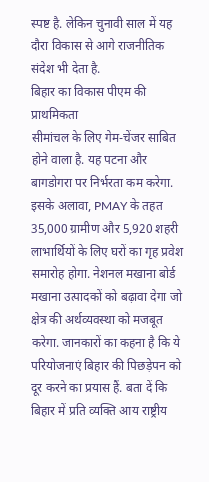स्पष्ट है. लेकिन चुनावी साल में यह दौरा विकास से आगे राजनीतिक संदेश भी देता है.
बिहार का विकास पीएम की प्राथमिकता
सीमांचल के लिए गेम-चेंजर साबित होने वाला है. यह पटना और बागडोगरा पर निर्भरता कम करेगा. इसके अलावा, PMAY के तहत 35,000 ग्रामीण और 5,920 शहरी लाभार्थियों के लिए घरों का गृह प्रवेश समारोह होगा. नेशनल मखाना बोर्ड मखाना उत्पादकों को बढ़ावा देगा जो क्षेत्र की अर्थव्यवस्था को मजबूत करेगा. जानकारों का कहना है कि ये परियोजनाएं बिहार की पिछड़ेपन को दूर करने का प्रयास हैं. बता दें कि बिहार में प्रति व्यक्ति आय राष्ट्रीय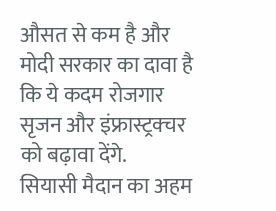औसत से कम है और मोदी सरकार का दावा है कि ये कदम रोजगार सृजन और इंफ्रास्ट्रक्चर को बढ़ावा देंगे.
सियासी मैदान का अहम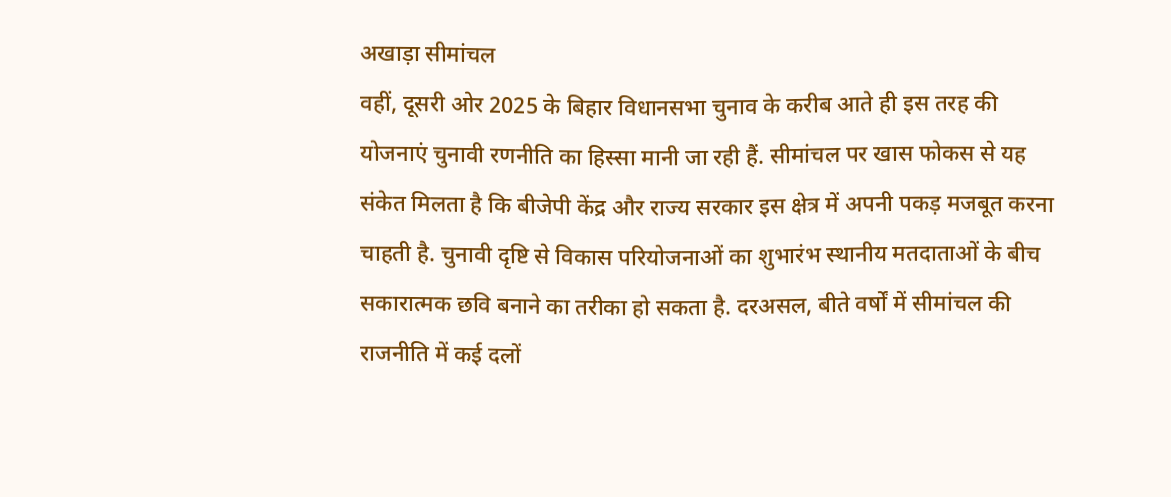अखाड़ा सीमांचल
वहीं, दूसरी ओर 2025 के बिहार विधानसभा चुनाव के करीब आते ही इस तरह की योजनाएं चुनावी रणनीति का हिस्सा मानी जा रही हैं. सीमांचल पर खास फोकस से यह संकेत मिलता है कि बीजेपी केंद्र और राज्य सरकार इस क्षेत्र में अपनी पकड़ मजबूत करना चाहती है. चुनावी दृष्टि से विकास परियोजनाओं का शुभारंभ स्थानीय मतदाताओं के बीच सकारात्मक छवि बनाने का तरीका हो सकता है. दरअसल, बीते वर्षों में सीमांचल की राजनीति में कई दलों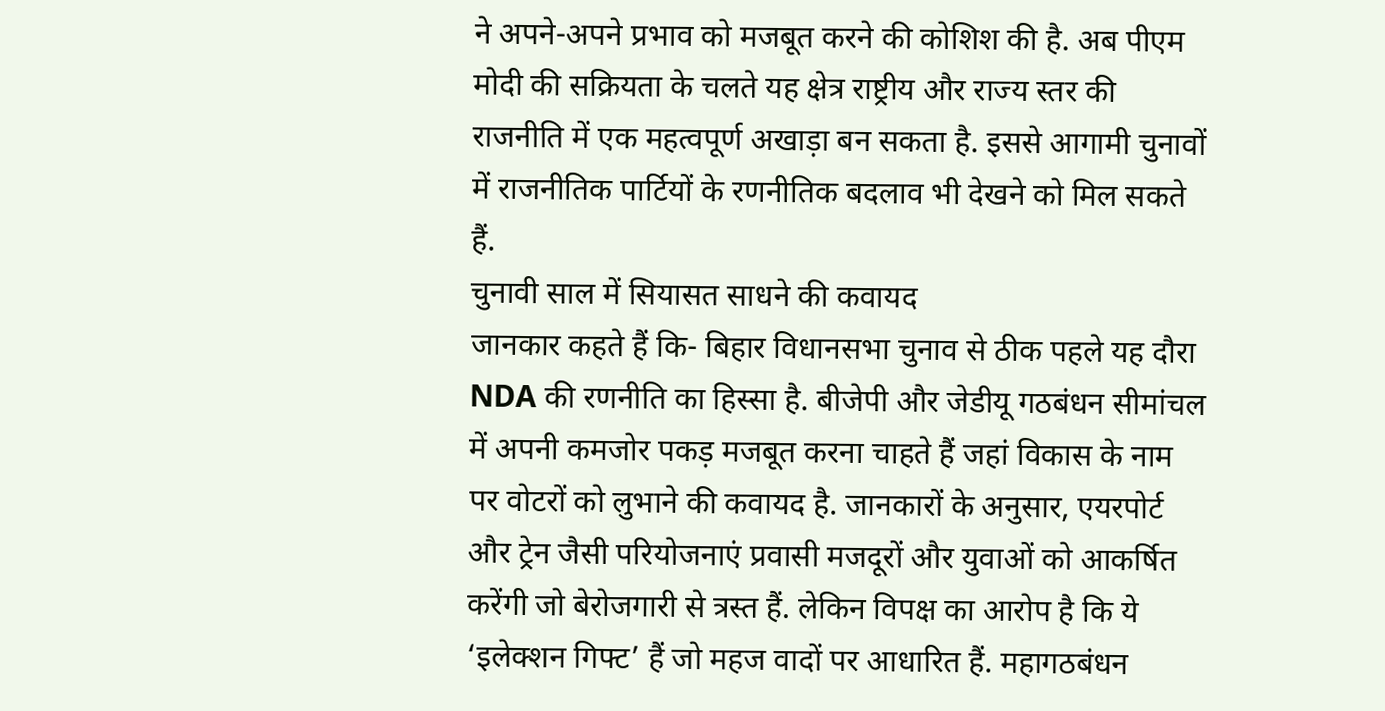ने अपने-अपने प्रभाव को मजबूत करने की कोशिश की है. अब पीएम मोदी की सक्रियता के चलते यह क्षेत्र राष्ट्रीय और राज्य स्तर की राजनीति में एक महत्वपूर्ण अखाड़ा बन सकता है. इससे आगामी चुनावों में राजनीतिक पार्टियों के रणनीतिक बदलाव भी देखने को मिल सकते हैं.
चुनावी साल में सियासत साधने की कवायद
जानकार कहते हैं कि- बिहार विधानसभा चुनाव से ठीक पहले यह दौरा NDA की रणनीति का हिस्सा है. बीजेपी और जेडीयू गठबंधन सीमांचल में अपनी कमजोर पकड़ मजबूत करना चाहते हैं जहां विकास के नाम पर वोटरों को लुभाने की कवायद है. जानकारों के अनुसार, एयरपोर्ट और ट्रेन जैसी परियोजनाएं प्रवासी मजदूरों और युवाओं को आकर्षित करेंगी जो बेरोजगारी से त्रस्त हैं. लेकिन विपक्ष का आरोप है कि ये ‘इलेक्शन गिफ्ट’ हैं जो महज वादों पर आधारित हैं. महागठबंधन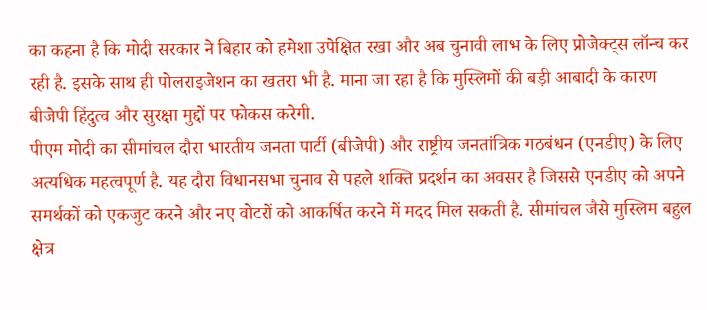का कहना है कि मोदी सरकार ने बिहार को हमेशा उपेक्षित रखा और अब चुनावी लाभ के लिए प्रोजेक्ट्स लॉन्च कर रही है. इसके साथ ही पोलराइजेशन का खतरा भी है. माना जा रहा है कि मुस्लिमों की बड़ी आबादी के कारण बीजेपी हिंदुत्व और सुरक्षा मुद्दों पर फोकस करेगी.
पीएम मोदी का सीमांचल दौरा भारतीय जनता पार्टी (बीजेपी) और राष्ट्रीय जनतांत्रिक गठबंधन (एनडीए) के लिए अत्यधिक महत्वपूर्ण है. यह दौरा विधानसभा चुनाव से पहले शक्ति प्रदर्शन का अवसर है जिससे एनडीए को अपने समर्थकों को एकजुट करने और नए वोटरों को आकर्षित करने में मदद मिल सकती है. सीमांचल जैसे मुस्लिम बहुल क्षेत्र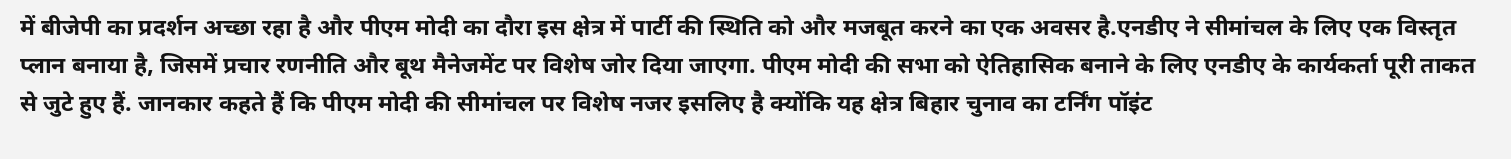में बीजेपी का प्रदर्शन अच्छा रहा है और पीएम मोदी का दौरा इस क्षेत्र में पार्टी की स्थिति को और मजबूत करने का एक अवसर है.एनडीए ने सीमांचल के लिए एक विस्तृत प्लान बनाया है, जिसमें प्रचार रणनीति और बूथ मैनेजमेंट पर विशेष जोर दिया जाएगा. पीएम मोदी की सभा को ऐतिहासिक बनाने के लिए एनडीए के कार्यकर्ता पूरी ताकत से जुटे हुए हैं. जानकार कहते हैं कि पीएम मोदी की सीमांचल पर विशेष नजर इसलिए है क्योंकि यह क्षेत्र बिहार चुनाव का टर्निंग पॉइंट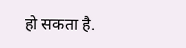हो सकता है.